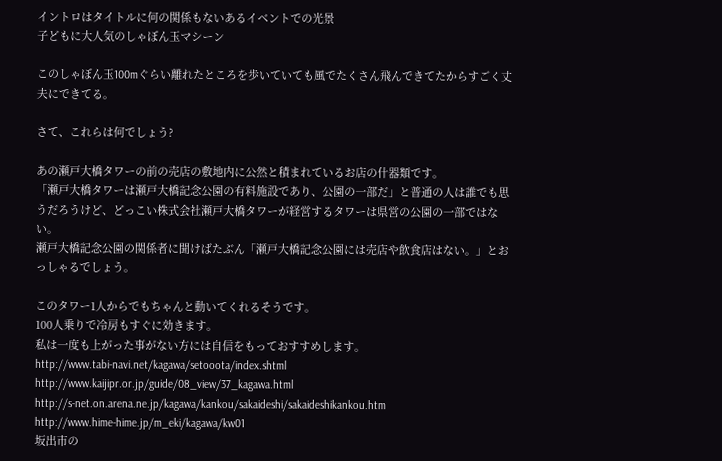イントロはタイトルに何の関係もないあるイベントでの光景
子どもに大人気のしゃぼん玉マシーン

このしゃぼん玉100mぐらい離れたところを歩いていても風でたくさん飛んできてたからすごく丈夫にできてる。

さて、これらは何でしょう?

あの瀬戸大橋タワーの前の売店の敷地内に公然と積まれているお店の什器類です。
「瀬戸大橋タワーは瀬戸大橋記念公園の有料施設であり、公園の一部だ」と普通の人は誰でも思うだろうけど、どっこい株式会社瀬戸大橋タワーが経営するタワーは県営の公園の一部ではない。
瀬戸大橋記念公園の関係者に聞けばたぶん「瀬戸大橋記念公園には売店や飲食店はない。」とおっしゃるでしょう。

このタワー1人からでもちゃんと動いてくれるそうです。
100人乗りで冷房もすぐに効きます。
私は一度も上がった事がない方には自信をもっておすすめします。
http://www.tabi-navi.net/kagawa/setooota/index.shtml
http://www.kaijipr.or.jp/guide/08_view/37_kagawa.html
http://s-net.on.arena.ne.jp/kagawa/kankou/sakaideshi/sakaideshikankou.htm
http://www.hime-hime.jp/m_eki/kagawa/kw01
坂出市の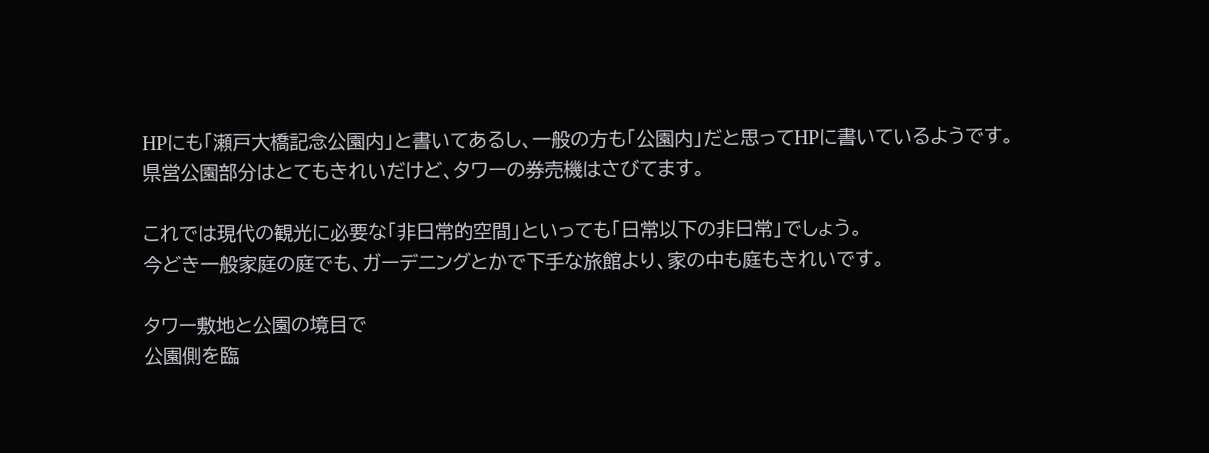HPにも「瀬戸大橋記念公園内」と書いてあるし、一般の方も「公園内」だと思ってHPに書いているようです。
県営公園部分はとてもきれいだけど、タワーの券売機はさびてます。

これでは現代の観光に必要な「非日常的空間」といっても「日常以下の非日常」でしょう。
今どき一般家庭の庭でも、ガーデニングとかで下手な旅館より、家の中も庭もきれいです。

タワー敷地と公園の境目で
公園側を臨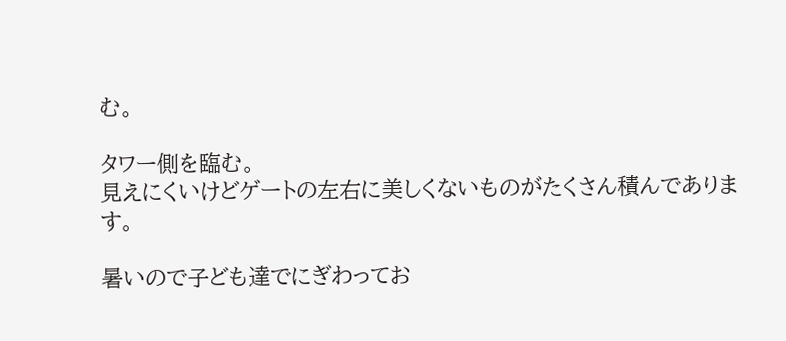む。

タワー側を臨む。
見えにくいけどゲートの左右に美しくないものがたくさん積んであります。

暑いので子ども達でにぎわってお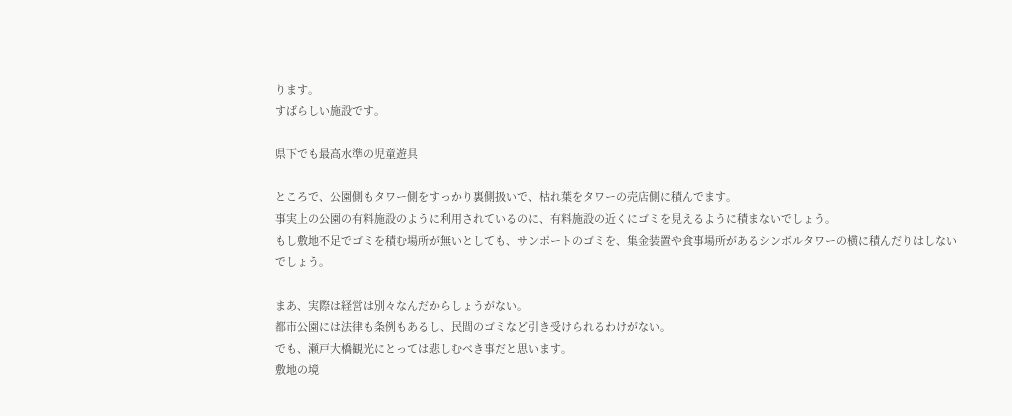ります。
すばらしい施設です。

県下でも最高水準の児童遊具

ところで、公園側もタワー側をすっかり裏側扱いで、枯れ葉をタワーの売店側に積んでます。
事実上の公園の有料施設のように利用されているのに、有料施設の近くにゴミを見えるように積まないでしょう。
もし敷地不足でゴミを積む場所が無いとしても、サンポートのゴミを、集金装置や食事場所があるシンボルタワーの横に積んだりはしないでしょう。

まあ、実際は経営は別々なんだからしょうがない。
都市公園には法律も条例もあるし、民間のゴミなど引き受けられるわけがない。
でも、瀬戸大橋観光にとっては悲しむべき事だと思います。
敷地の境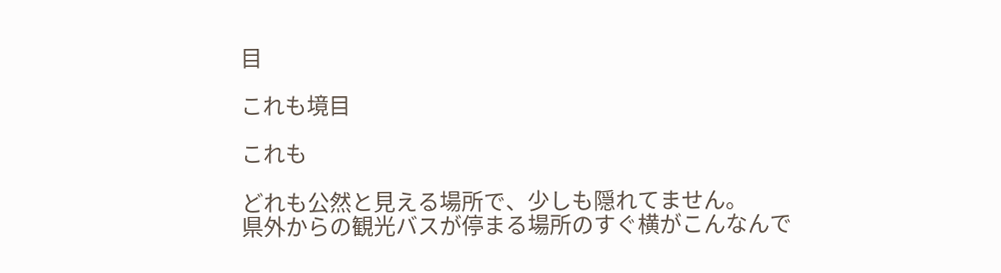目

これも境目

これも

どれも公然と見える場所で、少しも隠れてません。
県外からの観光バスが停まる場所のすぐ横がこんなんで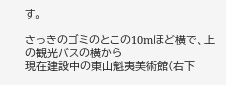す。

さっきのゴミのとこの10mほど横で、上の観光バスの横から
現在建設中の東山魁夷美術館(右下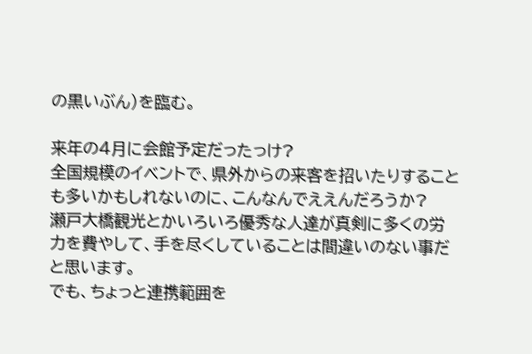の黒いぶん)を臨む。

来年の4月に会館予定だったっけ?
全国規模のイベントで、県外からの来客を招いたりすることも多いかもしれないのに、こんなんでええんだろうか?
瀬戸大橋観光とかいろいろ優秀な人達が真剣に多くの労力を費やして、手を尽くしていることは間違いのない事だと思います。
でも、ちょっと連携範囲を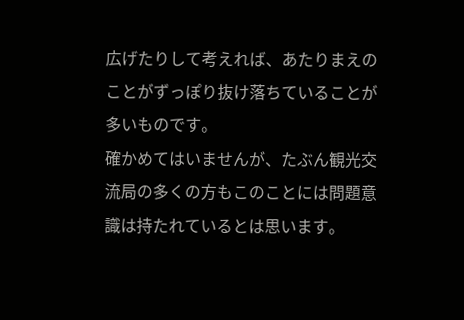広げたりして考えれば、あたりまえのことがずっぽり抜け落ちていることが多いものです。
確かめてはいませんが、たぶん観光交流局の多くの方もこのことには問題意識は持たれているとは思います。